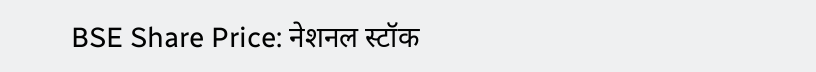BSE Share Price: नेशनल स्टॉक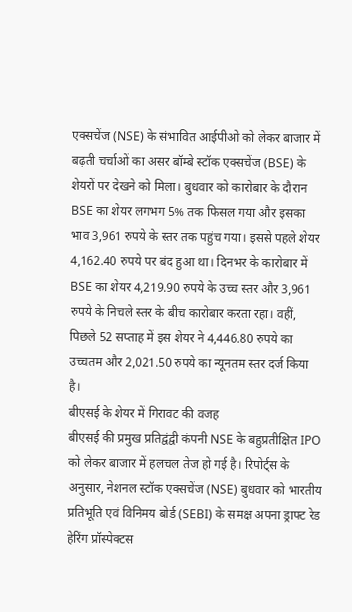एक्सचेंज (NSE) के संभावित आईपीओ को लेकर बाजार में बढ़ती चर्चाओं का असर बॉम्बे स्टॉक एक्सचेंज (BSE) के शेयरों पर देखने को मिला। बुधवार को कारोबार के दौरान BSE का शेयर लगभग 5% तक फिसल गया और इसका भाव 3,961 रुपये के स्तर तक पहुंच गया। इससे पहले शेयर 4,162.40 रुपये पर बंद हुआ था। दिनभर के कारोबार में BSE का शेयर 4,219.90 रुपये के उच्च स्तर और 3,961 रुपये के निचले स्तर के बीच कारोबार करता रहा। वहीं, पिछले 52 सप्ताह में इस शेयर ने 4,446.80 रुपये का उच्चतम और 2,021.50 रुपये का न्यूनतम स्तर दर्ज किया है।
बीएसई के शेयर में गिरावट की वजह
बीएसई की प्रमुख प्रतिद्वंद्वी कंपनी NSE के बहुप्रतीक्षित IPO को लेकर बाजार में हलचल तेज हो गई है। रिपोर्ट्स के अनुसार, नेशनल स्टॉक एक्सचेंज (NSE) बुधवार को भारतीय प्रतिभूति एवं विनिमय बोर्ड (SEBI) के समक्ष अपना ड्राफ्ट रेड हेरिंग प्रॉस्पेक्टस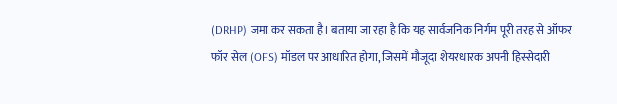(DRHP) जमा कर सकता है। बताया जा रहा है कि यह सार्वजनिक निर्गम पूरी तरह से ऑफर फॉर सेल (OFS) मॉडल पर आधारित होगा, जिसमें मौजूदा शेयरधारक अपनी हिस्सेदारी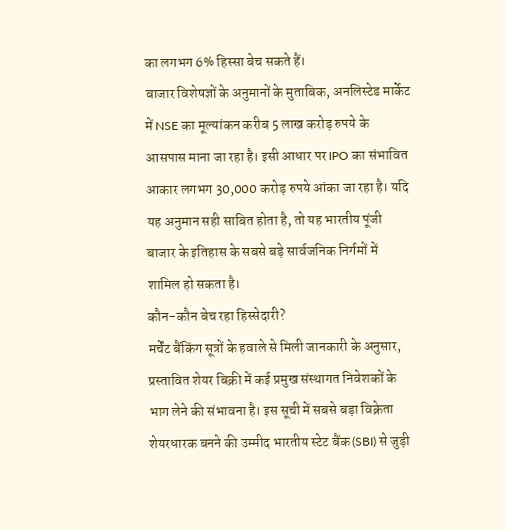का लगभग 6% हिस्सा बेच सकते हैं।
बाजार विशेषज्ञों के अनुमानों के मुताबिक, अनलिस्टेड मार्केट में NSE का मूल्यांकन करीब 5 लाख करोड़ रुपये के आसपास माना जा रहा है। इसी आधार पर IPO का संभावित आकार लगभग 30,000 करोड़ रुपये आंका जा रहा है। यदि यह अनुमान सही साबित होता है, तो यह भारतीय पूंजी बाजार के इतिहास के सबसे बड़े सार्वजनिक निर्गमों में शामिल हो सकता है।
कौन-कौन बेच रहा हिस्सेदारी?
मर्चेंट बैंकिंग सूत्रों के हवाले से मिली जानकारी के अनुसार, प्रस्तावित शेयर बिक्री में कई प्रमुख संस्थागत निवेशकों के भाग लेने की संभावना है। इस सूची में सबसे बड़ा विक्रेता शेयरधारक बनने की उम्मीद भारतीय स्टेट बैंक (SBI) से जुड़ी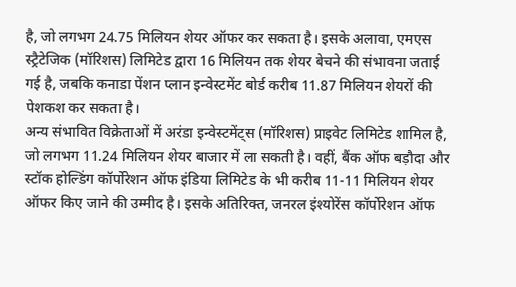है, जो लगभग 24.75 मिलियन शेयर ऑफर कर सकता है। इसके अलावा, एमएस स्ट्रैटेजिक (मॉरिशस) लिमिटेड द्वारा 16 मिलियन तक शेयर बेचने की संभावना जताई गई है, जबकि कनाडा पेंशन प्लान इन्वेस्टमेंट बोर्ड करीब 11.87 मिलियन शेयरों की पेशकश कर सकता है।
अन्य संभावित विक्रेताओं में अरंडा इन्वेस्टमेंट्स (मॉरिशस) प्राइवेट लिमिटेड शामिल है, जो लगभग 11.24 मिलियन शेयर बाजार में ला सकती है। वहीं, बैंक ऑफ बड़ौदा और स्टॉक होल्डिंग कॉर्पोरेशन ऑफ इंडिया लिमिटेड के भी करीब 11-11 मिलियन शेयर ऑफर किए जाने की उम्मीद है। इसके अतिरिक्त, जनरल इंश्योरेंस कॉर्पोरेशन ऑफ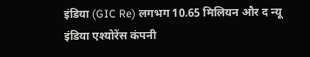इंडिया (GIC Re) लगभग 10.65 मिलियन और द न्यू इंडिया एश्योरेंस कंपनी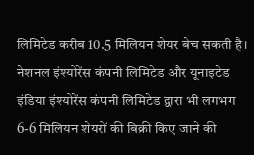लिमिटेड करीब 10.5 मिलियन शेयर बेच सकती है। नेशनल इंश्योरेंस कंपनी लिमिटेड और यूनाइटेड इंडिया इंश्योरेंस कंपनी लिमिटेड द्वारा भी लगभग 6-6 मिलियन शेयरों की बिक्री किए जाने की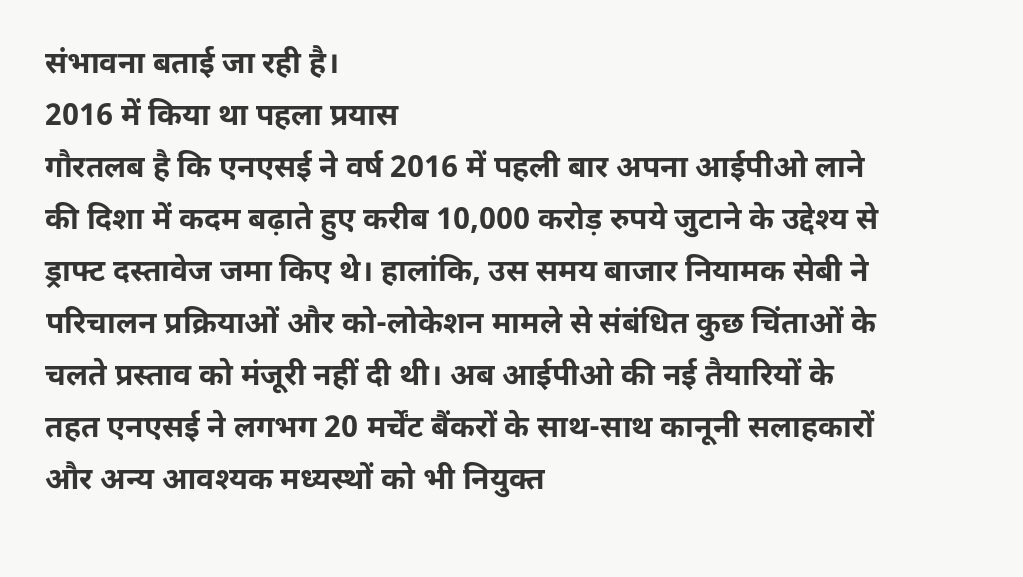संभावना बताई जा रही है।
2016 में किया था पहला प्रयास
गौरतलब है कि एनएसई ने वर्ष 2016 में पहली बार अपना आईपीओ लाने की दिशा में कदम बढ़ाते हुए करीब 10,000 करोड़ रुपये जुटाने के उद्देश्य से ड्राफ्ट दस्तावेज जमा किए थे। हालांकि, उस समय बाजार नियामक सेबी ने परिचालन प्रक्रियाओं और को-लोकेशन मामले से संबंधित कुछ चिंताओं के चलते प्रस्ताव को मंजूरी नहीं दी थी। अब आईपीओ की नई तैयारियों के तहत एनएसई ने लगभग 20 मर्चेंट बैंकरों के साथ-साथ कानूनी सलाहकारों और अन्य आवश्यक मध्यस्थों को भी नियुक्त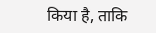किया है, ताकि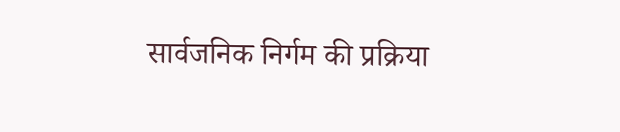सार्वजनिक निर्गम की प्रक्रिया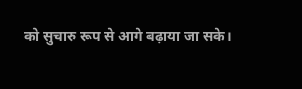को सुचारु रूप से आगे बढ़ाया जा सके।